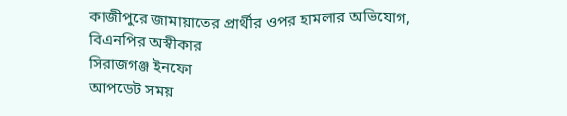কাজীপুরে জামায়াতের প্রার্থীর ওপর হামলার অভিযোগ, বিএনপির অস্বীকার
সিরাজগঞ্জ ইনফো
আপডেট সময়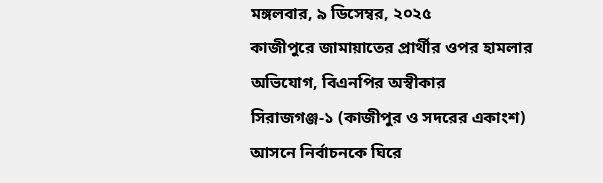মঙ্গলবার, ৯ ডিসেম্বর, ২০২৫
কাজীপুরে জামায়াতের প্রার্থীর ওপর হামলার অভিযোগ, বিএনপির অস্বীকার
সিরাজগঞ্জ-১ (কাজীপুর ও সদরের একাংশ) আসনে নির্বাচনকে ঘিরে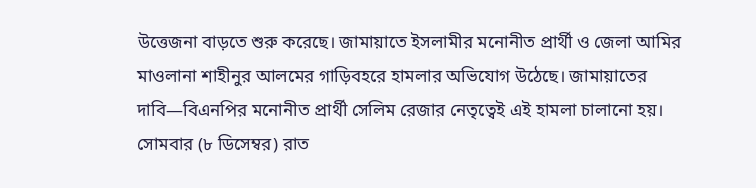উত্তেজনা বাড়তে শুরু করেছে। জামায়াতে ইসলামীর মনোনীত প্রার্থী ও জেলা আমির মাওলানা শাহীনুর আলমের গাড়িবহরে হামলার অভিযোগ উঠেছে। জামায়াতের দাবি—বিএনপির মনোনীত প্রার্থী সেলিম রেজার নেতৃত্বেই এই হামলা চালানো হয়। সোমবার (৮ ডিসেম্বর) রাত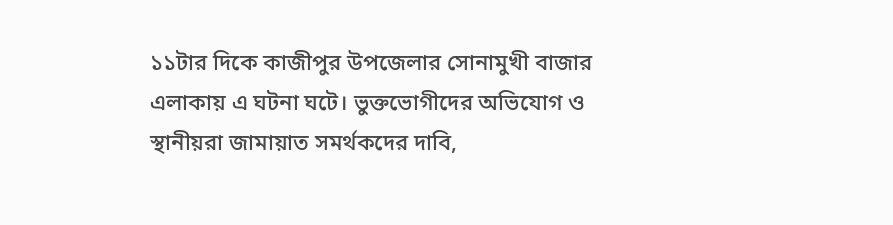১১টার দিকে কাজীপুর উপজেলার সোনামুখী বাজার এলাকায় এ ঘটনা ঘটে। ভুক্তভোগীদের অভিযোগ ও স্থানীয়রা জামায়াত সমর্থকদের দাবি,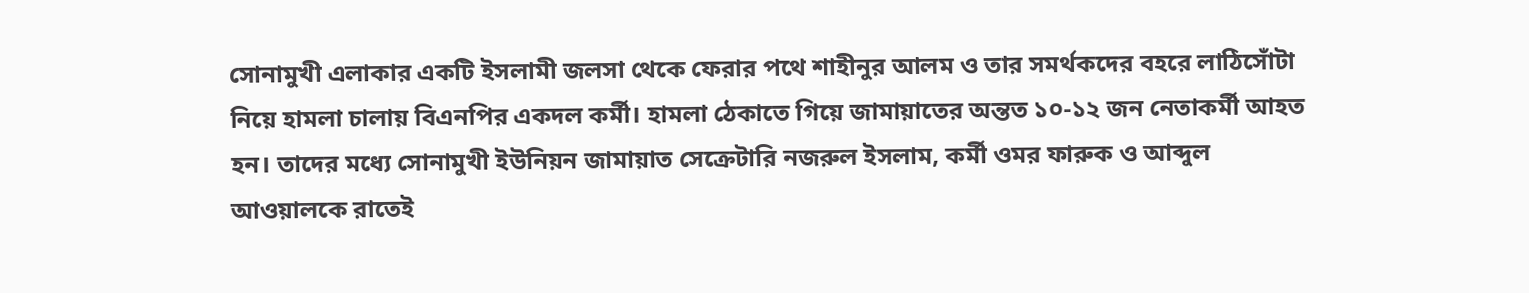সোনামুখী এলাকার একটি ইসলামী জলসা থেকে ফেরার পথে শাহীনুর আলম ও তার সমর্থকদের বহরে লাঠিসোঁটা নিয়ে হামলা চালায় বিএনপির একদল কর্মী। হামলা ঠেকাতে গিয়ে জামায়াতের অন্তত ১০-১২ জন নেতাকর্মী আহত হন। তাদের মধ্যে সোনামুখী ইউনিয়ন জামায়াত সেক্রেটারি নজরুল ইসলাম, কর্মী ওমর ফারুক ও আব্দুল আওয়ালকে রাতেই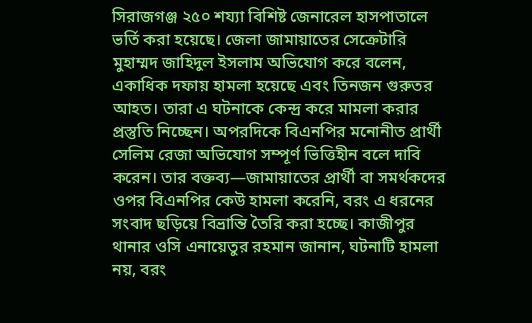সিরাজগঞ্জ ২৫০ শয্যা বিশিষ্ট জেনারেল হাসপাতালে ভর্তি করা হয়েছে। জেলা জামায়াতের সেক্রেটারি মুহাম্মদ জাহিদুল ইসলাম অভিযোগ করে বলেন, একাধিক দফায় হামলা হয়েছে এবং তিনজন গুরুতর আহত। তারা এ ঘটনাকে কেন্দ্র করে মামলা করার প্রস্তুতি নিচ্ছেন। অপরদিকে বিএনপির মনোনীত প্রার্থী সেলিম রেজা অভিযোগ সম্পূর্ণ ভিত্তিহীন বলে দাবি করেন। তার বক্তব্য—জামায়াতের প্রার্থী বা সমর্থকদের ওপর বিএনপির কেউ হামলা করেনি, বরং এ ধরনের সংবাদ ছড়িয়ে বিভ্রান্তি তৈরি করা হচ্ছে। কাজীপুর থানার ওসি এনায়েতুর রহমান জানান, ঘটনাটি হামলা নয়, বরং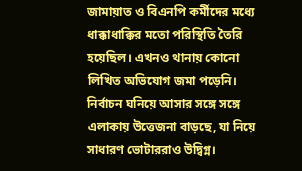জামায়াত ও বিএনপি কর্মীদের মধ্যে ধাক্কাধাক্কির মতো পরিস্থিতি তৈরি হয়েছিল। এখনও থানায় কোনো লিখিত অভিযোগ জমা পড়েনি। নির্বাচন ঘনিয়ে আসার সঙ্গে সঙ্গে এলাকায় উত্তেজনা বাড়ছে, যা নিয়ে সাধারণ ভোটাররাও উদ্বিগ্ন।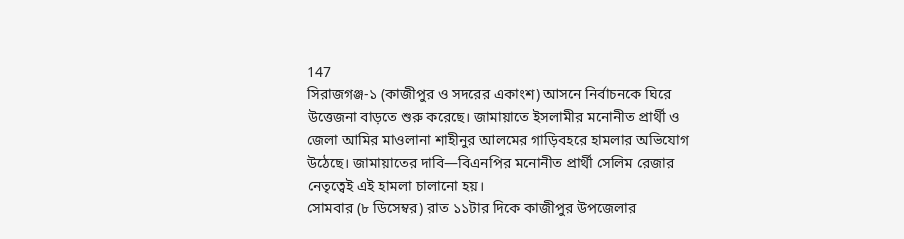147
সিরাজগঞ্জ-১ (কাজীপুর ও সদরের একাংশ) আসনে নির্বাচনকে ঘিরে উত্তেজনা বাড়তে শুরু করেছে। জামায়াতে ইসলামীর মনোনীত প্রার্থী ও জেলা আমির মাওলানা শাহীনুর আলমের গাড়িবহরে হামলার অভিযোগ উঠেছে। জামায়াতের দাবি—বিএনপির মনোনীত প্রার্থী সেলিম রেজার নেতৃত্বেই এই হামলা চালানো হয়।
সোমবার (৮ ডিসেম্বর) রাত ১১টার দিকে কাজীপুর উপজেলার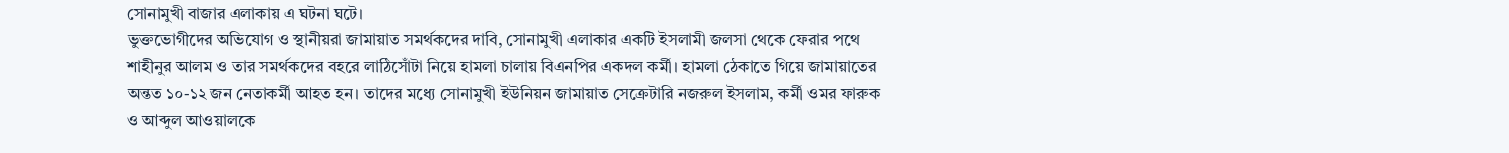সোনামুখী বাজার এলাকায় এ ঘটনা ঘটে।
ভুক্তভোগীদের অভিযোগ ও স্থানীয়রা জামায়াত সমর্থকদের দাবি, সোনামুখী এলাকার একটি ইসলামী জলসা থেকে ফেরার পথে শাহীনুর আলম ও তার সমর্থকদের বহরে লাঠিসোঁটা নিয়ে হামলা চালায় বিএনপির একদল কর্মী। হামলা ঠেকাতে গিয়ে জামায়াতের অন্তত ১০-১২ জন নেতাকর্মী আহত হন। তাদের মধ্যে সোনামুখী ইউনিয়ন জামায়াত সেক্রেটারি নজরুল ইসলাম, কর্মী ওমর ফারুক ও আব্দুল আওয়ালকে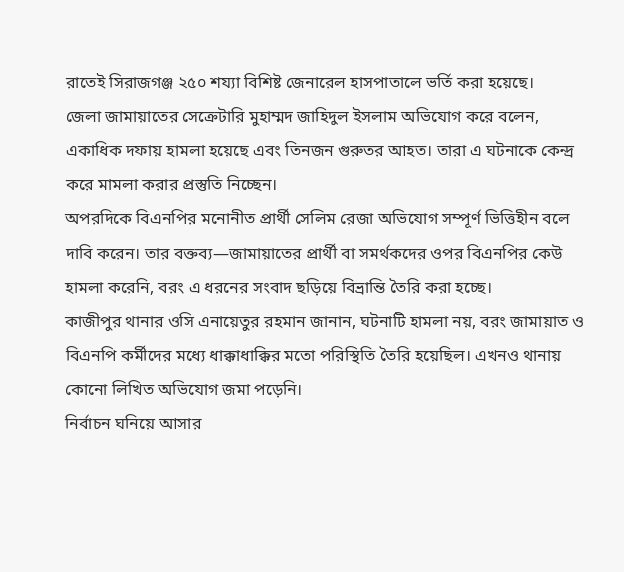রাতেই সিরাজগঞ্জ ২৫০ শয্যা বিশিষ্ট জেনারেল হাসপাতালে ভর্তি করা হয়েছে।
জেলা জামায়াতের সেক্রেটারি মুহাম্মদ জাহিদুল ইসলাম অভিযোগ করে বলেন, একাধিক দফায় হামলা হয়েছে এবং তিনজন গুরুতর আহত। তারা এ ঘটনাকে কেন্দ্র করে মামলা করার প্রস্তুতি নিচ্ছেন।
অপরদিকে বিএনপির মনোনীত প্রার্থী সেলিম রেজা অভিযোগ সম্পূর্ণ ভিত্তিহীন বলে দাবি করেন। তার বক্তব্য—জামায়াতের প্রার্থী বা সমর্থকদের ওপর বিএনপির কেউ হামলা করেনি, বরং এ ধরনের সংবাদ ছড়িয়ে বিভ্রান্তি তৈরি করা হচ্ছে।
কাজীপুর থানার ওসি এনায়েতুর রহমান জানান, ঘটনাটি হামলা নয়, বরং জামায়াত ও বিএনপি কর্মীদের মধ্যে ধাক্কাধাক্কির মতো পরিস্থিতি তৈরি হয়েছিল। এখনও থানায় কোনো লিখিত অভিযোগ জমা পড়েনি।
নির্বাচন ঘনিয়ে আসার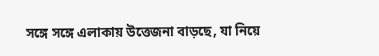সঙ্গে সঙ্গে এলাকায় উত্তেজনা বাড়ছে, যা নিয়ে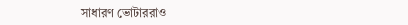সাধারণ ভোটাররাও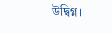উদ্বিগ্ন।